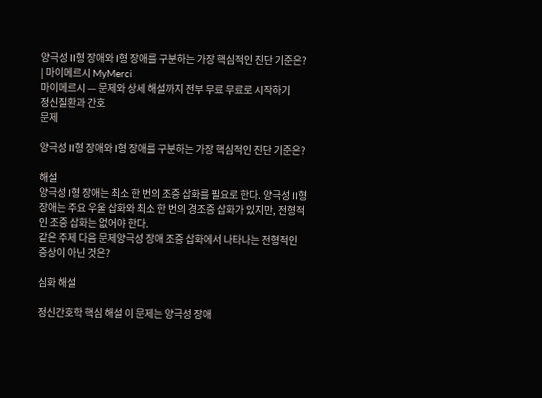양극성 II형 장애와 I형 장애를 구분하는 가장 핵심적인 진단 기준은? | 마이메르시 MyMerci
마이메르시 — 문제와 상세 해설까지 전부 무료 무료로 시작하기
정신질환과 간호
문제

양극성 II형 장애와 I형 장애를 구분하는 가장 핵심적인 진단 기준은?

해설
양극성 I형 장애는 최소 한 번의 조증 삽화를 필요로 한다. 양극성 II형 장애는 주요 우울 삽화와 최소 한 번의 경조증 삽화가 있지만, 전형적인 조증 삽화는 없어야 한다.
같은 주제 다음 문제양극성 장애 조증 삽화에서 나타나는 전형적인 증상이 아닌 것은?

심화 해설

정신간호학 핵심 해설 이 문제는 양극성 장애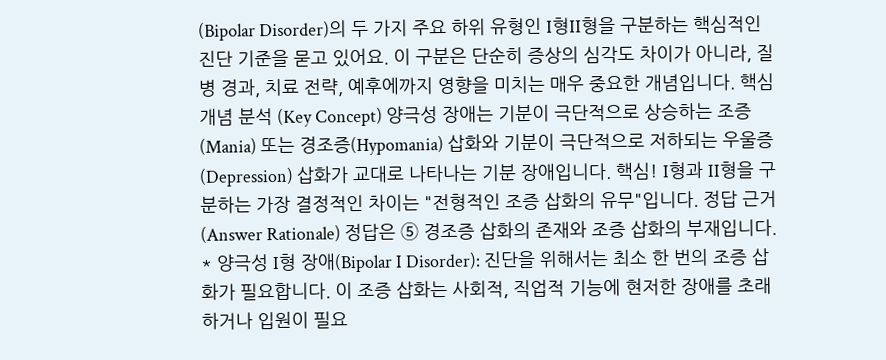(Bipolar Disorder)의 두 가지 주요 하위 유형인 I형II형을 구분하는 핵심적인 진단 기준을 묻고 있어요. 이 구분은 단순히 증상의 심각도 차이가 아니라, 질병 경과, 치료 전략, 예후에까지 영향을 미치는 매우 중요한 개념입니다. 핵심 개념 분석 (Key Concept) 양극성 장애는 기분이 극단적으로 상승하는 조증(Mania) 또는 경조증(Hypomania) 삽화와 기분이 극단적으로 저하되는 우울증(Depression) 삽화가 교대로 나타나는 기분 장애입니다. 핵심! I형과 II형을 구분하는 가장 결정적인 차이는 "전형적인 조증 삽화의 유무"입니다. 정답 근거 (Answer Rationale) 정답은 ⑤ 경조증 삽화의 존재와 조증 삽화의 부재입니다. * 양극성 I형 장애(Bipolar I Disorder): 진단을 위해서는 최소 한 번의 조증 삽화가 필요합니다. 이 조증 삽화는 사회적, 직업적 기능에 현저한 장애를 초래하거나 입원이 필요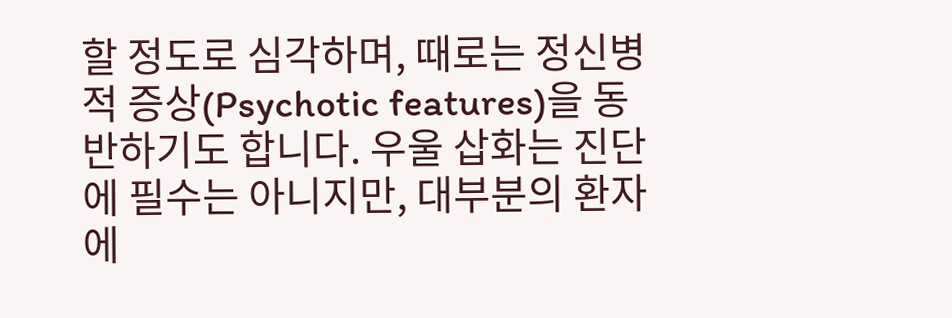할 정도로 심각하며, 때로는 정신병적 증상(Psychotic features)을 동반하기도 합니다. 우울 삽화는 진단에 필수는 아니지만, 대부분의 환자에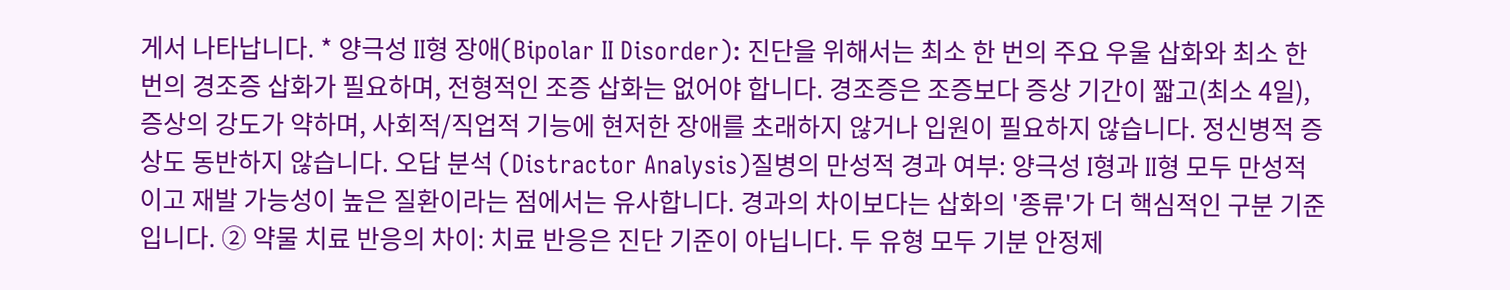게서 나타납니다. * 양극성 II형 장애(Bipolar II Disorder): 진단을 위해서는 최소 한 번의 주요 우울 삽화와 최소 한 번의 경조증 삽화가 필요하며, 전형적인 조증 삽화는 없어야 합니다. 경조증은 조증보다 증상 기간이 짧고(최소 4일), 증상의 강도가 약하며, 사회적/직업적 기능에 현저한 장애를 초래하지 않거나 입원이 필요하지 않습니다. 정신병적 증상도 동반하지 않습니다. 오답 분석 (Distractor Analysis)질병의 만성적 경과 여부: 양극성 I형과 II형 모두 만성적이고 재발 가능성이 높은 질환이라는 점에서는 유사합니다. 경과의 차이보다는 삽화의 '종류'가 더 핵심적인 구분 기준입니다. ② 약물 치료 반응의 차이: 치료 반응은 진단 기준이 아닙니다. 두 유형 모두 기분 안정제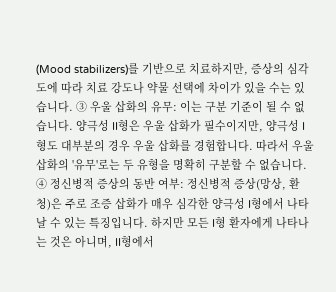(Mood stabilizers)를 기반으로 치료하지만, 증상의 심각도에 따라 치료 강도나 약물 선택에 차이가 있을 수는 있습니다. ③ 우울 삽화의 유무: 이는 구분 기준이 될 수 없습니다. 양극성 II형은 우울 삽화가 필수이지만, 양극성 I형도 대부분의 경우 우울 삽화를 경험합니다. 따라서 우울 삽화의 '유무'로는 두 유형을 명확히 구분할 수 없습니다. ④ 정신병적 증상의 동반 여부: 정신병적 증상(망상, 환청)은 주로 조증 삽화가 매우 심각한 양극성 I형에서 나타날 수 있는 특징입니다. 하지만 모든 I형 환자에게 나타나는 것은 아니며, II형에서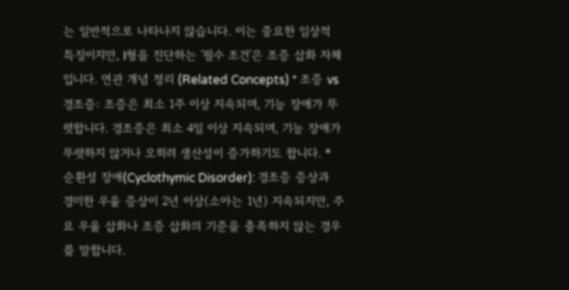는 일반적으로 나타나지 않습니다. 이는 중요한 임상적 특징이지만, I형을 진단하는 '필수 조건'은 조증 삽화 자체입니다. 연관 개념 정리 (Related Concepts) * 조증 vs 경조증: 조증은 최소 1주 이상 지속되며, 기능 장애가 뚜렷합니다. 경조증은 최소 4일 이상 지속되며, 기능 장애가 뚜렷하지 않거나 오히려 생산성이 증가하기도 합니다. * 순환성 장애(Cyclothymic Disorder): 경조증 증상과 경미한 우울 증상이 2년 이상(소아는 1년) 지속되지만, 주요 우울 삽화나 조증 삽화의 기준을 충족하지 않는 경우를 말합니다.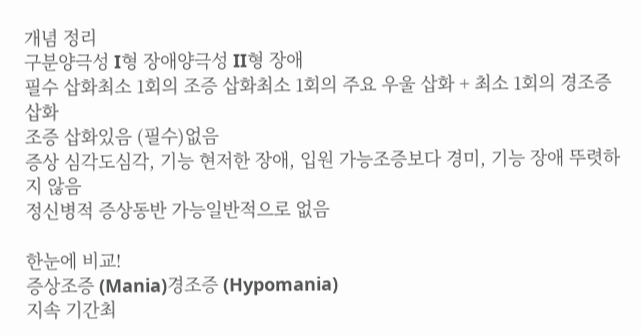개념 정리
구분양극성 I형 장애양극성 II형 장애
필수 삽화최소 1회의 조증 삽화최소 1회의 주요 우울 삽화 + 최소 1회의 경조증 삽화
조증 삽화있음 (필수)없음
증상 심각도심각, 기능 현저한 장애, 입원 가능조증보다 경미, 기능 장애 뚜렷하지 않음
정신병적 증상동반 가능일반적으로 없음

한눈에 비교!
증상조증 (Mania)경조증 (Hypomania)
지속 기간최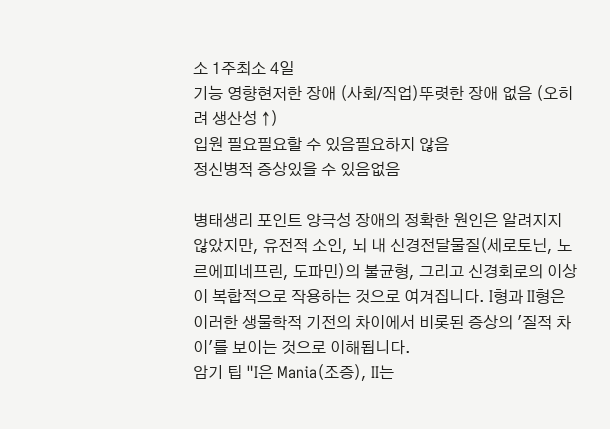소 1주최소 4일
기능 영향현저한 장애 (사회/직업)뚜렷한 장애 없음 (오히려 생산성 ↑)
입원 필요필요할 수 있음필요하지 않음
정신병적 증상있을 수 있음없음

병태생리 포인트 양극성 장애의 정확한 원인은 알려지지 않았지만, 유전적 소인, 뇌 내 신경전달물질(세로토닌, 노르에피네프린, 도파민)의 불균형, 그리고 신경회로의 이상이 복합적으로 작용하는 것으로 여겨집니다. I형과 II형은 이러한 생물학적 기전의 차이에서 비롯된 증상의 '질적 차이'를 보이는 것으로 이해됩니다.
암기 팁 "I은 Mania(조증), II는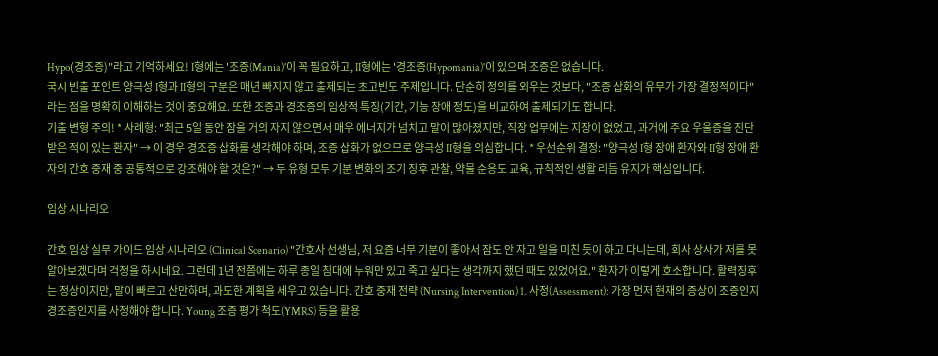Hypo(경조증)"라고 기억하세요! I형에는 '조증(Mania)'이 꼭 필요하고, II형에는 '경조증(Hypomania)'이 있으며 조증은 없습니다.
국시 빈출 포인트 양극성 I형과 II형의 구분은 매년 빠지지 않고 출제되는 초고빈도 주제입니다. 단순히 정의를 외우는 것보다, "조증 삽화의 유무가 가장 결정적이다"라는 점을 명확히 이해하는 것이 중요해요. 또한 조증과 경조증의 임상적 특징(기간, 기능 장애 정도)을 비교하여 출제되기도 합니다.
기출 변형 주의! * 사례형: "최근 5일 동안 잠을 거의 자지 않으면서 매우 에너지가 넘치고 말이 많아졌지만, 직장 업무에는 지장이 없었고, 과거에 주요 우울증을 진단받은 적이 있는 환자" → 이 경우 경조증 삽화를 생각해야 하며, 조증 삽화가 없으므로 양극성 II형을 의심합니다. * 우선순위 결정: "양극성 I형 장애 환자와 II형 장애 환자의 간호 중재 중 공통적으로 강조해야 할 것은?" → 두 유형 모두 기분 변화의 조기 징후 관찰, 약물 순응도 교육, 규칙적인 생활 리듬 유지가 핵심입니다.

임상 시나리오

간호 임상 실무 가이드 임상 시나리오 (Clinical Scenario) "간호사 선생님, 저 요즘 너무 기분이 좋아서 잠도 안 자고 일을 미친 듯이 하고 다니는데, 회사 상사가 저를 못 알아보겠다며 걱정을 하시네요. 그런데 1년 전쯤에는 하루 종일 침대에 누워만 있고 죽고 싶다는 생각까지 했던 때도 있었어요." 환자가 이렇게 호소합니다. 활력징후는 정상이지만, 말이 빠르고 산만하며, 과도한 계획을 세우고 있습니다. 간호 중재 전략 (Nursing Intervention) 1. 사정(Assessment): 가장 먼저 현재의 증상이 조증인지 경조증인지를 사정해야 합니다. Young 조증 평가 척도(YMRS) 등을 활용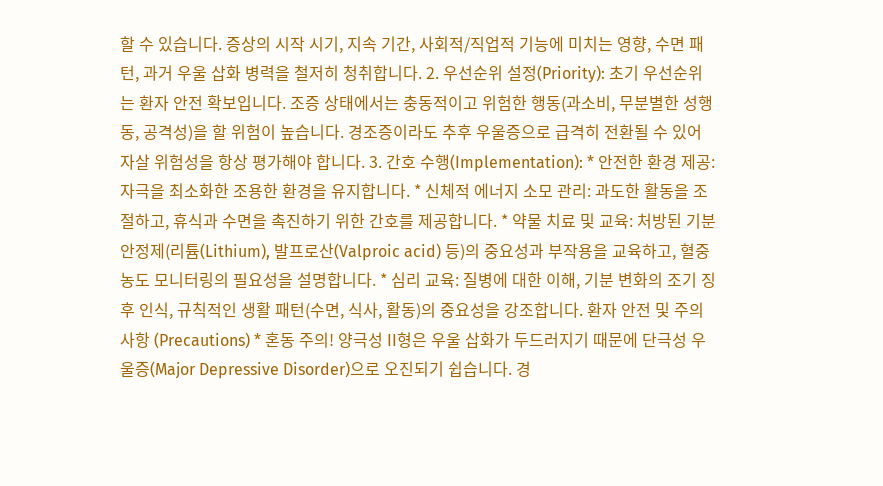할 수 있습니다. 증상의 시작 시기, 지속 기간, 사회적/직업적 기능에 미치는 영향, 수면 패턴, 과거 우울 삽화 병력을 철저히 청취합니다. 2. 우선순위 설정(Priority): 초기 우선순위는 환자 안전 확보입니다. 조증 상태에서는 충동적이고 위험한 행동(과소비, 무분별한 성행동, 공격성)을 할 위험이 높습니다. 경조증이라도 추후 우울증으로 급격히 전환될 수 있어 자살 위험성을 항상 평가해야 합니다. 3. 간호 수행(Implementation): * 안전한 환경 제공: 자극을 최소화한 조용한 환경을 유지합니다. * 신체적 에너지 소모 관리: 과도한 활동을 조절하고, 휴식과 수면을 촉진하기 위한 간호를 제공합니다. * 약물 치료 및 교육: 처방된 기분 안정제(리튬(Lithium), 발프로산(Valproic acid) 등)의 중요성과 부작용을 교육하고, 혈중 농도 모니터링의 필요성을 설명합니다. * 심리 교육: 질병에 대한 이해, 기분 변화의 조기 징후 인식, 규칙적인 생활 패턴(수면, 식사, 활동)의 중요성을 강조합니다. 환자 안전 및 주의사항 (Precautions) * 혼동 주의! 양극성 II형은 우울 삽화가 두드러지기 때문에 단극성 우울증(Major Depressive Disorder)으로 오진되기 쉽습니다. 경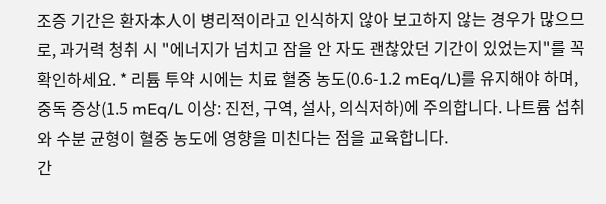조증 기간은 환자本人이 병리적이라고 인식하지 않아 보고하지 않는 경우가 많으므로, 과거력 청취 시 "에너지가 넘치고 잠을 안 자도 괜찮았던 기간이 있었는지"를 꼭 확인하세요. * 리튬 투약 시에는 치료 혈중 농도(0.6-1.2 mEq/L)를 유지해야 하며, 중독 증상(1.5 mEq/L 이상: 진전, 구역, 설사, 의식저하)에 주의합니다. 나트륨 섭취와 수분 균형이 혈중 농도에 영향을 미친다는 점을 교육합니다.
간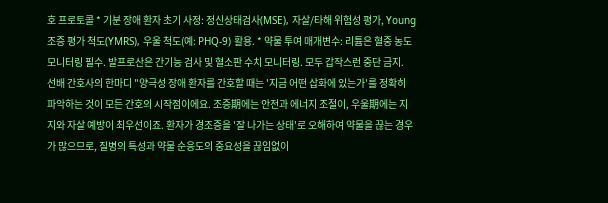호 프로토콜 * 기분 장애 환자 초기 사정: 정신상태검사(MSE), 자살/타해 위험성 평가, Young 조증 평가 척도(YMRS), 우울 척도(예: PHQ-9) 활용. * 약물 투여 매개변수: 리튬은 혈중 농도 모니터링 필수. 발프로산은 간기능 검사 및 혈소판 수치 모니터링. 모두 갑작스런 중단 금지.
선배 간호사의 한마디 "양극성 장애 환자를 간호할 때는 '지금 어떤 삽화에 있는가'를 정확히 파악하는 것이 모든 간호의 시작점이에요. 조증期에는 안전과 에너지 조절이, 우울期에는 지지와 자살 예방이 최우선이죠. 환자가 경조증을 '잘 나가는 상태'로 오해하여 약물을 끊는 경우가 많으므로, 질병의 특성과 약물 순응도의 중요성을 끊임없이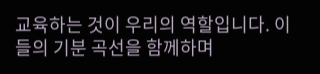교육하는 것이 우리의 역할입니다. 이들의 기분 곡선을 함께하며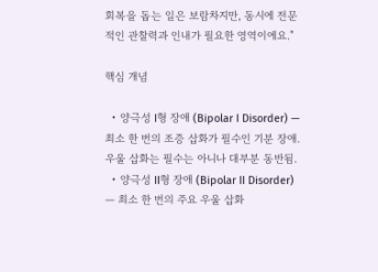회복을 돕는 일은 보람차지만, 동시에 전문적인 관찰력과 인내가 필요한 영역이에요."

핵심 개념

  • 양극성 I형 장애 (Bipolar I Disorder) — 최소 한 번의 조증 삽화가 필수인 기분 장애. 우울 삽화는 필수는 아니나 대부분 동반됨.
  • 양극성 II형 장애 (Bipolar II Disorder) — 최소 한 번의 주요 우울 삽화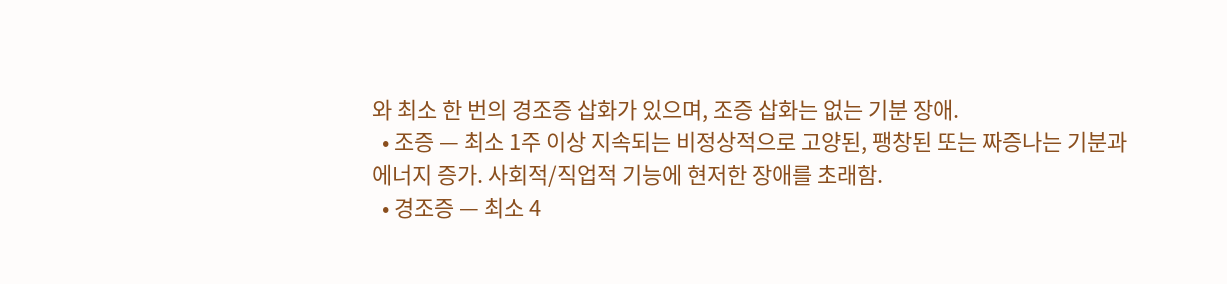와 최소 한 번의 경조증 삽화가 있으며, 조증 삽화는 없는 기분 장애.
  • 조증 — 최소 1주 이상 지속되는 비정상적으로 고양된, 팽창된 또는 짜증나는 기분과 에너지 증가. 사회적/직업적 기능에 현저한 장애를 초래함.
  • 경조증 — 최소 4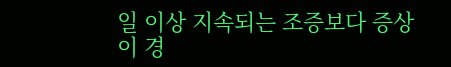일 이상 지속되는 조증보다 증상이 경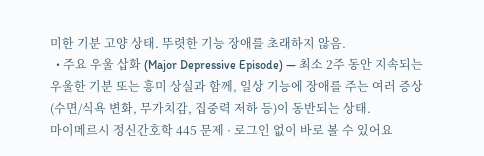미한 기분 고양 상태. 뚜렷한 기능 장애를 초래하지 않음.
  • 주요 우울 삽화 (Major Depressive Episode) — 최소 2주 동안 지속되는 우울한 기분 또는 흥미 상실과 함께, 일상 기능에 장애를 주는 여러 증상(수면/식욕 변화, 무가치감, 집중력 저하 등)이 동반되는 상태.
마이메르시 정신간호학 445 문제 · 로그인 없이 바로 볼 수 있어요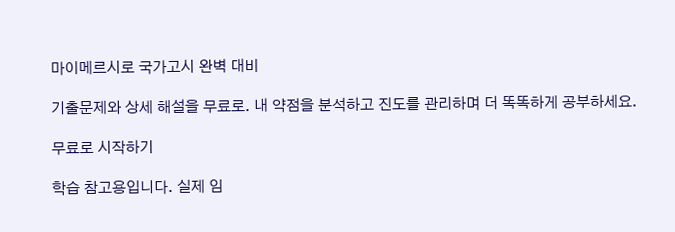마이메르시로 국가고시 완벽 대비

기출문제와 상세 해설을 무료로. 내 약점을 분석하고 진도를 관리하며 더 똑똑하게 공부하세요.

무료로 시작하기

학습 참고용입니다. 실제 임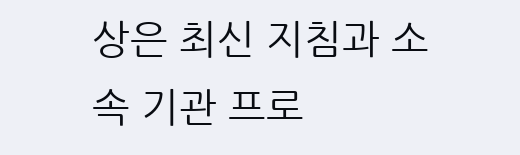상은 최신 지침과 소속 기관 프로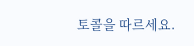토콜을 따르세요.